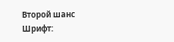Второй шанс
Шрифт: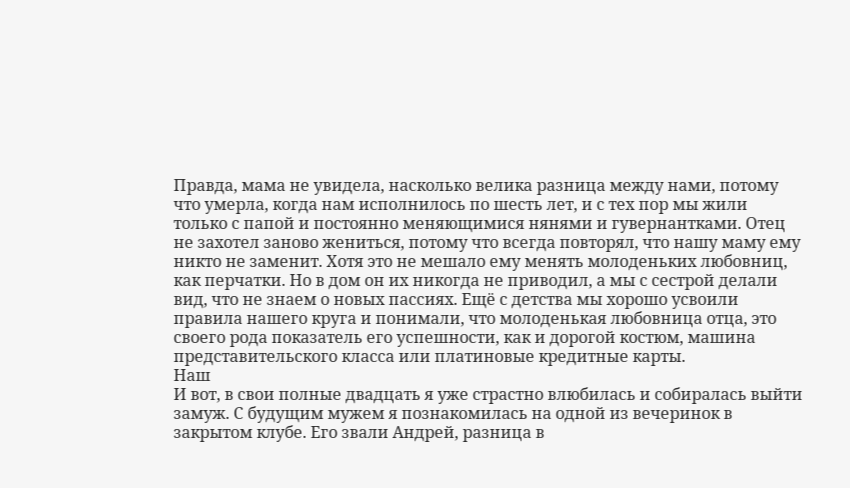Правда, мама не увидела, насколько велика разница между нами, потому что умерла, когда нам исполнилось по шесть лет, и с тех пор мы жили только с папой и постоянно меняющимися нянями и гувернантками. Отец не захотел заново жениться, потому что всегда повторял, что нашу маму ему никто не заменит. Хотя это не мешало ему менять молоденьких любовниц, как перчатки. Но в дом он их никогда не приводил, а мы с сестрой делали вид, что не знаем о новых пассиях. Ещё с детства мы хорошо усвоили правила нашего круга и понимали, что молоденькая любовница отца, это своего рода показатель его успешности, как и дорогой костюм, машина представительского класса или платиновые кредитные карты.
Наш
И вот, в свои полные двадцать я уже страстно влюбилась и собиралась выйти замуж. С будущим мужем я познакомилась на одной из вечеринок в закрытом клубе. Его звали Андрей, разница в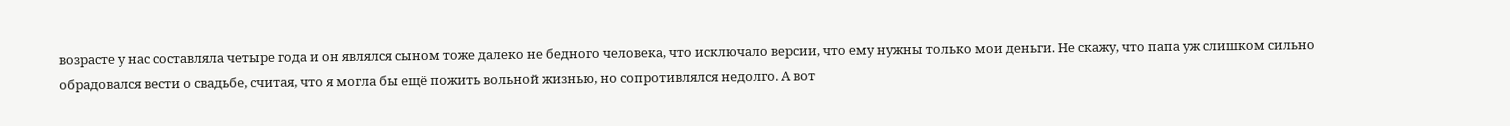возрасте у нас составляла четыре года и он являлся сыном тоже далеко не бедного человека, что исключало версии, что ему нужны только мои деньги. Не скажу, что папа уж слишком сильно обрадовался вести о свадьбе, считая, что я могла бы ещё пожить вольной жизнью, но сопротивлялся недолго. А вот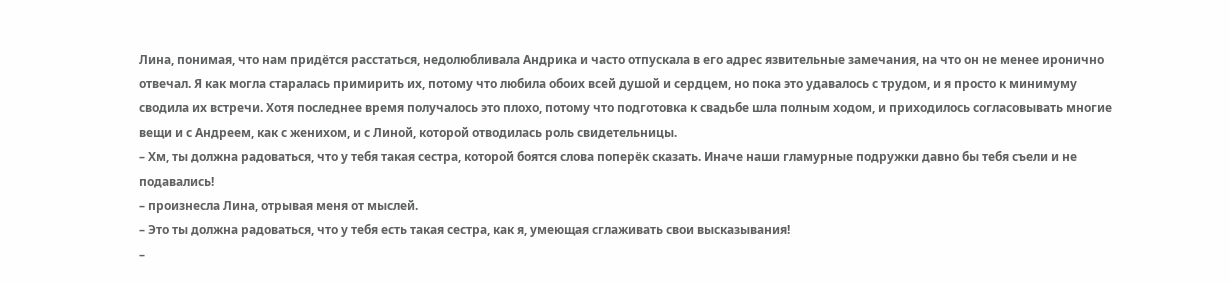Лина, понимая, что нам придётся расстаться, недолюбливала Андрика и часто отпускала в его адрес язвительные замечания, на что он не менее иронично отвечал. Я как могла старалась примирить их, потому что любила обоих всей душой и сердцем, но пока это удавалось с трудом, и я просто к минимуму сводила их встречи. Хотя последнее время получалось это плохо, потому что подготовка к свадьбе шла полным ходом, и приходилось согласовывать многие вещи и с Андреем, как с женихом, и с Линой, которой отводилась роль свидетельницы.
– Хм, ты должна радоваться, что у тебя такая сестра, которой боятся слова поперёк сказать. Иначе наши гламурные подружки давно бы тебя съели и не подавались!
– произнесла Лина, отрывая меня от мыслей.
– Это ты должна радоваться, что у тебя есть такая сестра, как я, умеющая сглаживать свои высказывания!
–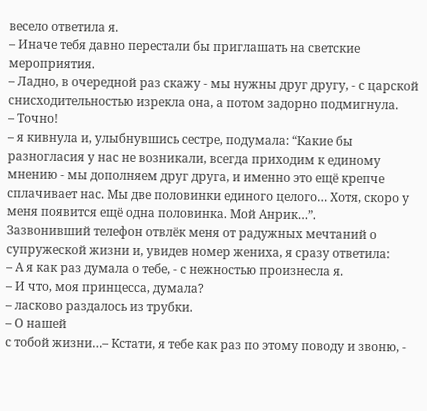весело ответила я.
– Иначе тебя давно перестали бы приглашать на светские мероприятия.
– Ладно, в очередной раз скажу - мы нужны друг другу, - с царской снисходительностью изрекла она, а потом задорно подмигнула.
– Точно!
– я кивнула и, улыбнувшись сестре, подумала: “Какие бы разногласия у нас не возникали, всегда приходим к единому мнению - мы дополняем друг друга, и именно это ещё крепче сплачивает нас. Мы две половинки единого целого… Хотя, скоро у меня появится ещё одна половинка. Мой Анрик…”.
Зазвонивший телефон отвлёк меня от радужных мечтаний о супружеской жизни и, увидев номер жениха, я сразу ответила:
– А я как раз думала о тебе, - с нежностью произнесла я.
– И что, моя принцесса, думала?
– ласково раздалось из трубки.
– О нашей
с тобой жизни…– Кстати, я тебе как раз по этому поводу и звоню, -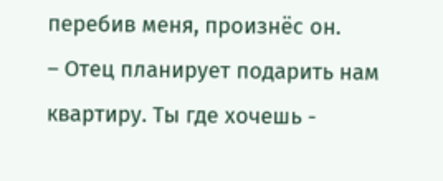перебив меня, произнёс он.
– Отец планирует подарить нам квартиру. Ты где хочешь -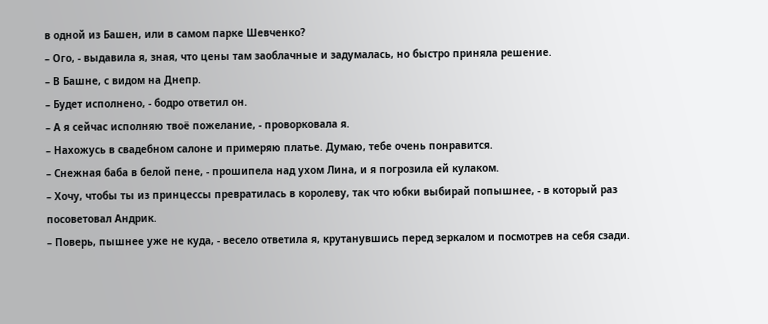в одной из Башен, или в самом парке Шевченко?
– Ого, - выдавила я, зная, что цены там заоблачные и задумалась, но быстро приняла решение.
– В Башне, с видом на Днепр.
– Будет исполнено, - бодро ответил он.
– А я сейчас исполняю твоё пожелание, - проворковала я.
– Нахожусь в свадебном салоне и примеряю платье. Думаю, тебе очень понравится.
– Снежная баба в белой пене, - прошипела над ухом Лина, и я погрозила ей кулаком.
– Хочу, чтобы ты из принцессы превратилась в королеву, так что юбки выбирай попышнее, - в который раз посоветовал Андрик.
– Поверь, пышнее уже не куда, - весело ответила я, крутанувшись перед зеркалом и посмотрев на себя сзади.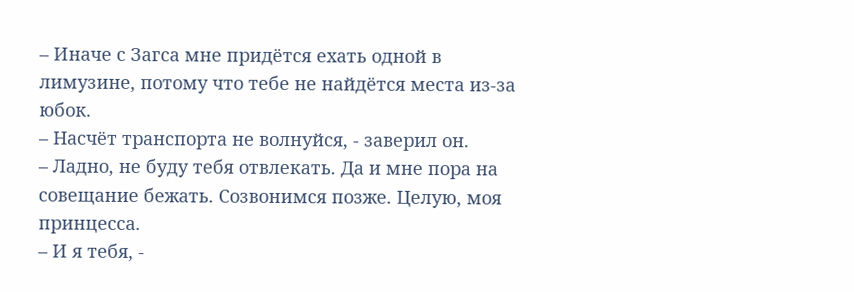– Иначе с Загса мне придётся ехать одной в лимузине, потому что тебе не найдётся места из-за юбок.
– Насчёт транспорта не волнуйся, - заверил он.
– Ладно, не буду тебя отвлекать. Да и мне пора на совещание бежать. Созвонимся позже. Целую, моя принцесса.
– И я тебя, -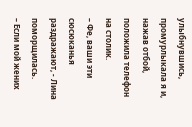улыбнувшись, промурлыкала я и, нажав отбой, положила телефон на столик.
– Фе, ваши эти сюсюканья раздражают, - Лина поморщилась.
– Если мой жених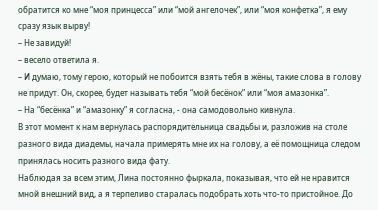обратится ко мне “моя принцесса” или “мой ангелочек”, или “моя конфетка”, я ему сразу язык вырву!
– Не завидуй!
– весело ответила я.
– И думаю, тому герою, который не побоится взять тебя в жёны, такие слова в голову не придут. Он, скорее, будет называть тебя “мой бесёнок” или “моя амазонка”.
– На “бесёнка” и “амазонку” я согласна, - она самодовольно кивнула.
В этот момент к нам вернулась распорядительница свадьбы и, разложив на столе разного вида диадемы, начала примерять мне их на голову, а её помощница следом принялась носить разного вида фату.
Наблюдая за всем этим, Лина постоянно фыркала, показывая, что ей не нравится мной внешний вид, а я терпеливо старалась подобрать хоть что-то пристойное. До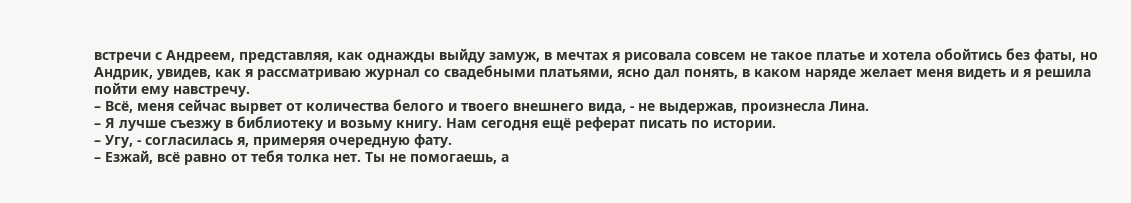встречи с Андреем, представляя, как однажды выйду замуж, в мечтах я рисовала совсем не такое платье и хотела обойтись без фаты, но Андрик, увидев, как я рассматриваю журнал со свадебными платьями, ясно дал понять, в каком наряде желает меня видеть и я решила пойти ему навстречу.
– Всё, меня сейчас вырвет от количества белого и твоего внешнего вида, - не выдержав, произнесла Лина.
– Я лучше съезжу в библиотеку и возьму книгу. Нам сегодня ещё реферат писать по истории.
– Угу, - согласилась я, примеряя очередную фату.
– Езжай, всё равно от тебя толка нет. Ты не помогаешь, а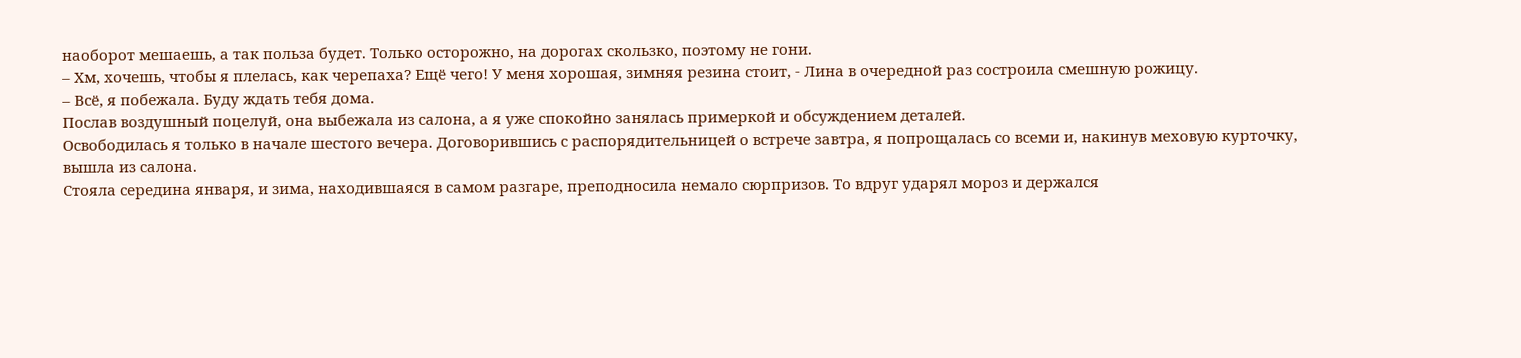наоборот мешаешь, а так польза будет. Только осторожно, на дорогах скользко, поэтому не гони.
– Хм, хочешь, чтобы я плелась, как черепаха? Ещё чего! У меня хорошая, зимняя резина стоит, - Лина в очередной раз состроила смешную рожицу.
– Всё, я побежала. Буду ждать тебя дома.
Послав воздушный поцелуй, она выбежала из салона, а я уже спокойно занялась примеркой и обсуждением деталей.
Освободилась я только в начале шестого вечера. Договорившись с распорядительницей о встрече завтра, я попрощалась со всеми и, накинув меховую курточку, вышла из салона.
Стояла середина января, и зима, находившаяся в самом разгаре, преподносила немало сюрпризов. То вдруг ударял мороз и держался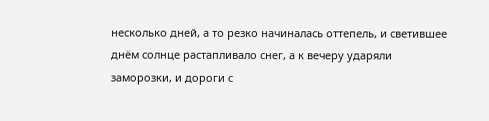несколько дней, а то резко начиналась оттепель, и светившее днём солнце растапливало снег, а к вечеру ударяли заморозки, и дороги с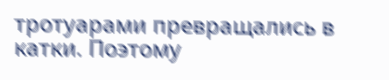тротуарами превращались в катки. Поэтому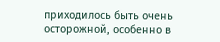приходилось быть очень осторожной, особенно в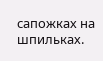сапожках на шпильках.